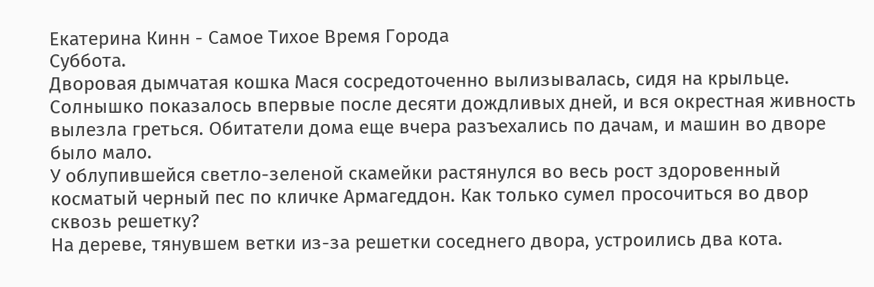Екатерина Кинн - Самое Тихое Время Города
Суббота.
Дворовая дымчатая кошка Мася сосредоточенно вылизывалась, сидя на крыльце. Солнышко показалось впервые после десяти дождливых дней, и вся окрестная живность вылезла греться. Обитатели дома еще вчера разъехались по дачам, и машин во дворе было мало.
У облупившейся светло-зеленой скамейки растянулся во весь рост здоровенный косматый черный пес по кличке Армагеддон. Как только сумел просочиться во двор сквозь решетку?
На дереве, тянувшем ветки из-за решетки соседнего двора, устроились два кота.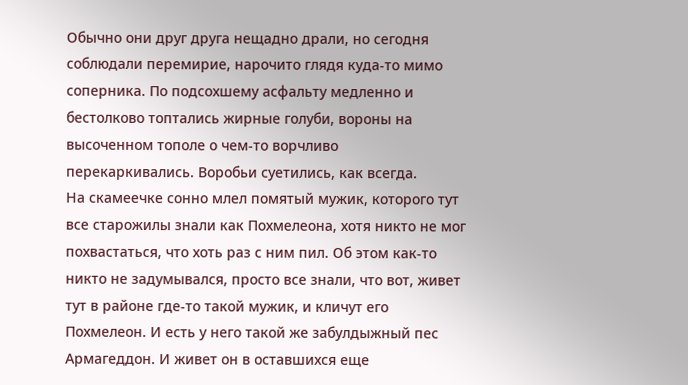Обычно они друг друга нещадно драли, но сегодня соблюдали перемирие, нарочито глядя куда-то мимо соперника. По подсохшему асфальту медленно и бестолково топтались жирные голуби, вороны на высоченном тополе о чем-то ворчливо перекаркивались. Воробьи суетились, как всегда.
На скамеечке сонно млел помятый мужик, которого тут все старожилы знали как Похмелеона, хотя никто не мог похвастаться, что хоть раз с ним пил. Об этом как-то никто не задумывался, просто все знали, что вот, живет тут в районе где-то такой мужик, и кличут его Похмелеон. И есть у него такой же забулдыжный пес Армагеддон. И живет он в оставшихся еще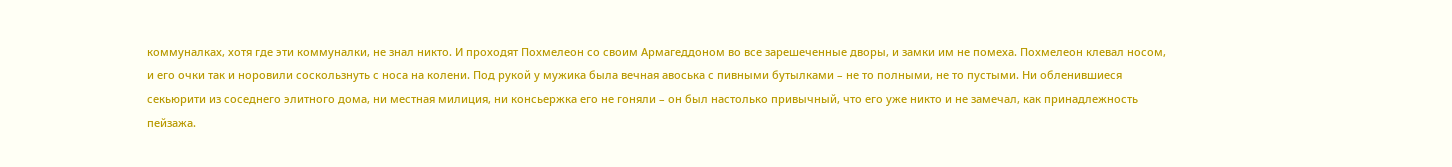коммуналках, хотя где эти коммуналки, не знал никто. И проходят Похмелеон со своим Армагеддоном во все зарешеченные дворы, и замки им не помеха. Похмелеон клевал носом, и его очки так и норовили соскользнуть с носа на колени. Под рукой у мужика была вечная авоська с пивными бутылками – не то полными, не то пустыми. Ни обленившиеся секьюрити из соседнего элитного дома, ни местная милиция, ни консьержка его не гоняли – он был настолько привычный, что его уже никто и не замечал, как принадлежность пейзажа.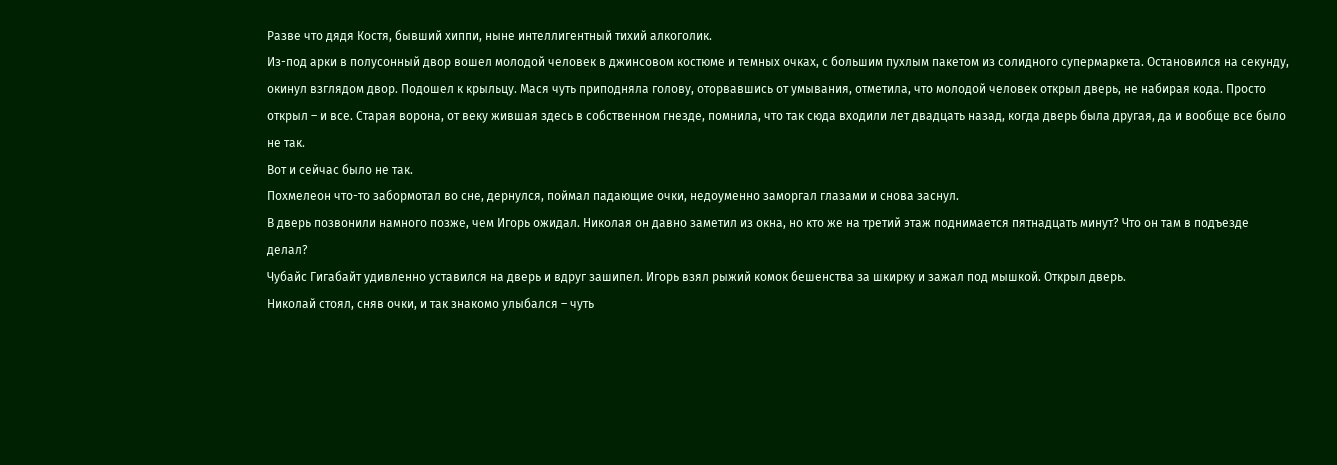Разве что дядя Костя, бывший хиппи, ныне интеллигентный тихий алкоголик.
Из-под арки в полусонный двор вошел молодой человек в джинсовом костюме и темных очках, с большим пухлым пакетом из солидного супермаркета. Остановился на секунду, окинул взглядом двор. Подошел к крыльцу. Мася чуть приподняла голову, оторвавшись от умывания, отметила, что молодой человек открыл дверь, не набирая кода. Просто открыл – и все. Старая ворона, от веку жившая здесь в собственном гнезде, помнила, что так сюда входили лет двадцать назад, когда дверь была другая, да и вообще все было не так.
Вот и сейчас было не так.
Похмелеон что-то забормотал во сне, дернулся, поймал падающие очки, недоуменно заморгал глазами и снова заснул.
В дверь позвонили намного позже, чем Игорь ожидал. Николая он давно заметил из окна, но кто же на третий этаж поднимается пятнадцать минут? Что он там в подъезде делал?
Чубайс Гигабайт удивленно уставился на дверь и вдруг зашипел. Игорь взял рыжий комок бешенства за шкирку и зажал под мышкой. Открыл дверь.
Николай стоял, сняв очки, и так знакомо улыбался – чуть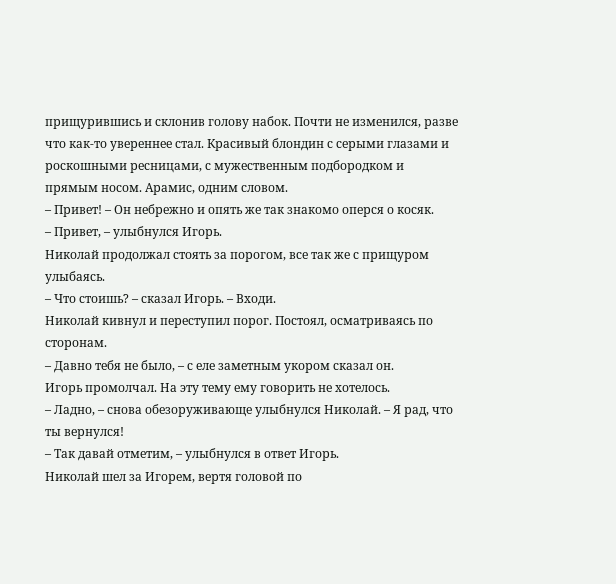прищурившись и склонив голову набок. Почти не изменился, разве что как-то увереннее стал. Красивый блондин с серыми глазами и роскошными ресницами, с мужественным подбородком и прямым носом. Арамис, одним словом.
– Привет! – Он небрежно и опять же так знакомо оперся о косяк.
– Привет, – улыбнулся Игорь.
Николай продолжал стоять за порогом, все так же с прищуром улыбаясь.
– Что стоишь? – сказал Игорь. – Входи.
Николай кивнул и переступил порог. Постоял, осматриваясь по сторонам.
– Давно тебя не было, – с еле заметным укором сказал он.
Игорь промолчал. На эту тему ему говорить не хотелось.
– Ладно, – снова обезоруживающе улыбнулся Николай. – Я рад, что ты вернулся!
– Так давай отметим, – улыбнулся в ответ Игорь.
Николай шел за Игорем, вертя головой по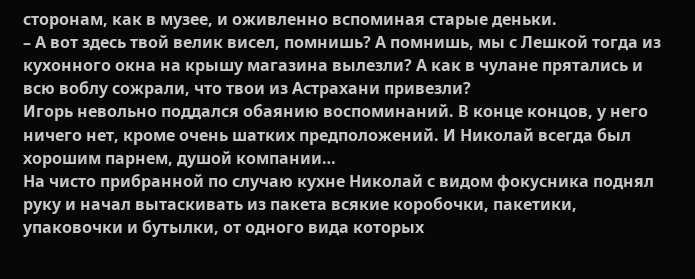сторонам, как в музее, и оживленно вспоминая старые деньки.
– А вот здесь твой велик висел, помнишь? А помнишь, мы с Лешкой тогда из кухонного окна на крышу магазина вылезли? А как в чулане прятались и всю воблу сожрали, что твои из Астрахани привезли?
Игорь невольно поддался обаянию воспоминаний. В конце концов, у него ничего нет, кроме очень шатких предположений. И Николай всегда был хорошим парнем, душой компании…
На чисто прибранной по случаю кухне Николай с видом фокусника поднял руку и начал вытаскивать из пакета всякие коробочки, пакетики, упаковочки и бутылки, от одного вида которых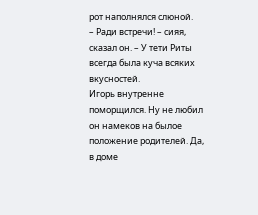рот наполнялся слюной.
– Ради встречи! – сияя, сказал он. – У тети Риты всегда была куча всяких вкусностей.
Игорь внутренне поморщился. Ну не любил он намеков на былое положение родителей. Да, в доме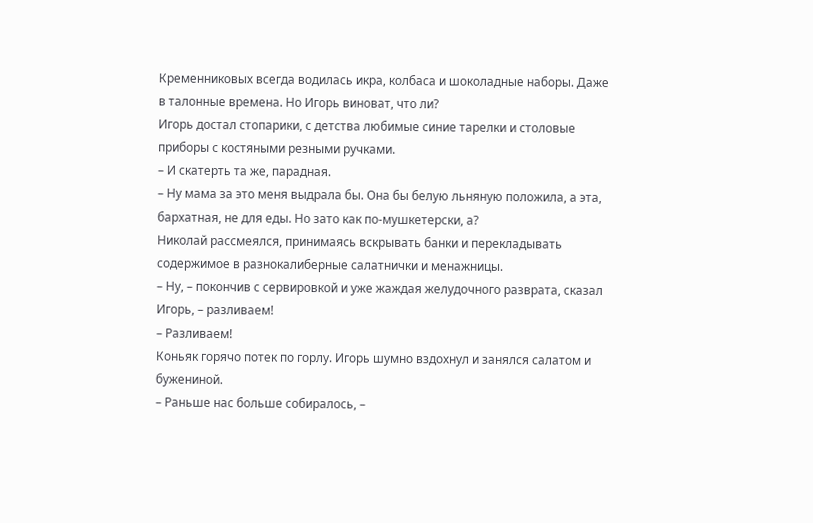Кременниковых всегда водилась икра, колбаса и шоколадные наборы. Даже в талонные времена. Но Игорь виноват, что ли?
Игорь достал стопарики, с детства любимые синие тарелки и столовые приборы с костяными резными ручками.
– И скатерть та же, парадная.
– Ну мама за это меня выдрала бы. Она бы белую льняную положила, а эта, бархатная, не для еды. Но зато как по-мушкетерски, а?
Николай рассмеялся, принимаясь вскрывать банки и перекладывать содержимое в разнокалиберные салатнички и менажницы.
– Ну, – покончив с сервировкой и уже жаждая желудочного разврата, сказал Игорь, – разливаем!
– Разливаем!
Коньяк горячо потек по горлу. Игорь шумно вздохнул и занялся салатом и бужениной.
– Раньше нас больше собиралось, –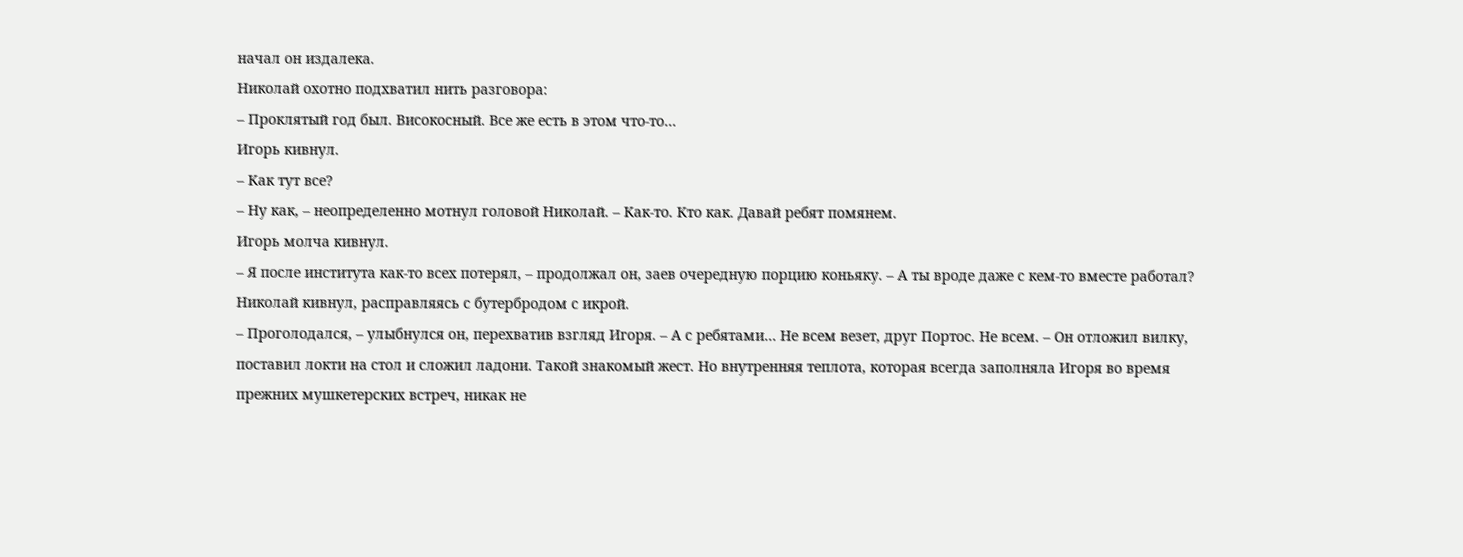начал он издалека.
Николай охотно подхватил нить разговора:
– Проклятый год был. Високосный. Все же есть в этом что-то…
Игорь кивнул.
– Как тут все?
– Ну как, – неопределенно мотнул головой Николай. – Как-то. Кто как. Давай ребят помянем.
Игорь молча кивнул.
– Я после института как-то всех потерял, – продолжал он, заев очередную порцию коньяку. – А ты вроде даже с кем-то вместе работал?
Николай кивнул, расправляясь с бутербродом с икрой.
– Проголодался, – улыбнулся он, перехватив взгляд Игоря. – А с ребятами… Не всем везет, друг Портос. Не всем. – Он отложил вилку, поставил локти на стол и сложил ладони. Такой знакомый жест. Но внутренняя теплота, которая всегда заполняла Игоря во время прежних мушкетерских встреч, никак не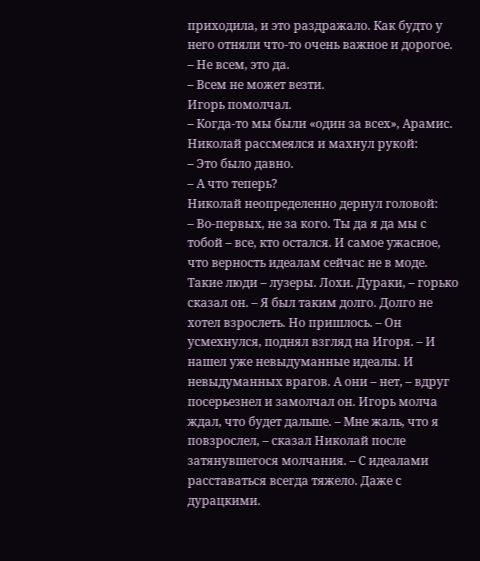приходила, и это раздражало. Как будто у него отняли что-то очень важное и дорогое.
– Не всем, это да.
– Всем не может везти.
Игорь помолчал.
– Когда-то мы были «один за всех», Арамис.
Николай рассмеялся и махнул рукой:
– Это было давно.
– А что теперь?
Николай неопределенно дернул головой:
– Во-первых, не за кого. Ты да я да мы с тобой – все, кто остался. И самое ужасное, что верность идеалам сейчас не в моде. Такие люди – лузеры. Лохи. Дураки, – горько сказал он. – Я был таким долго. Долго не хотел взрослеть. Но пришлось. – Он усмехнулся, поднял взгляд на Игоря. – И нашел уже невыдуманные идеалы. И невыдуманных врагов. А они – нет, – вдруг посерьезнел и замолчал он. Игорь молча ждал, что будет дальше. – Мне жаль, что я повзрослел, – сказал Николай после затянувшегося молчания. – С идеалами расставаться всегда тяжело. Даже с дурацкими.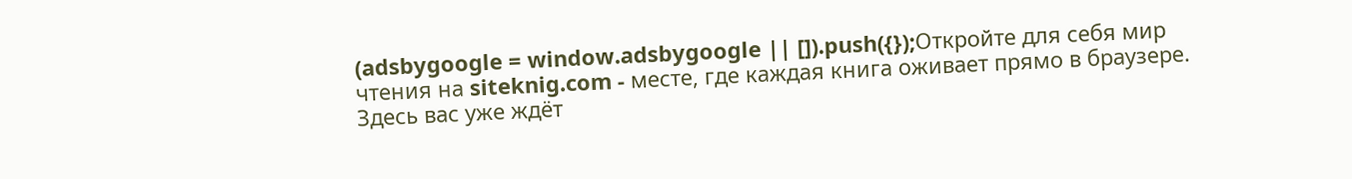(adsbygoogle = window.adsbygoogle || []).push({});Откройте для себя мир чтения на siteknig.com - месте, где каждая книга оживает прямо в браузере. Здесь вас уже ждёт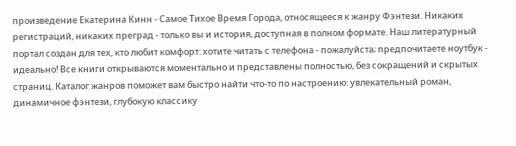произведение Екатерина Кинн - Самое Тихое Время Города, относящееся к жанру Фэнтези. Никаких регистраций, никаких преград - только вы и история, доступная в полном формате. Наш литературный портал создан для тех, кто любит комфорт: хотите читать с телефона - пожалуйста; предпочитаете ноутбук - идеально! Все книги открываются моментально и представлены полностью, без сокращений и скрытых страниц. Каталог жанров поможет вам быстро найти что-то по настроению: увлекательный роман, динамичное фэнтези, глубокую классику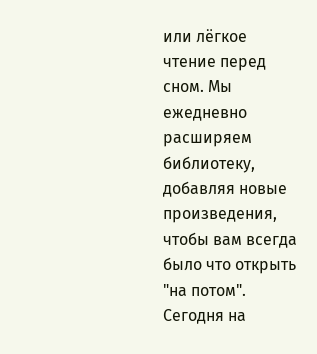или лёгкое чтение перед сном. Мы ежедневно расширяем библиотеку, добавляя новые произведения, чтобы вам всегда было что открыть "на потом". Сегодня на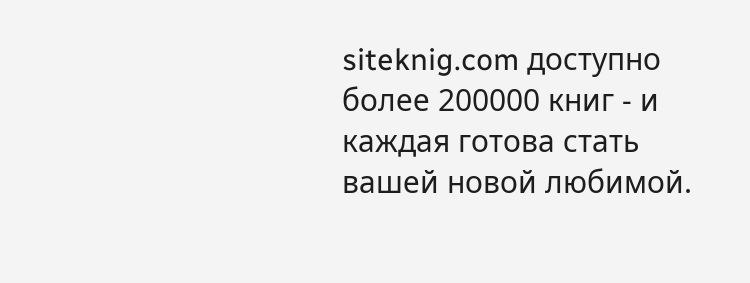siteknig.com доступно более 200000 книг - и каждая готова стать вашей новой любимой.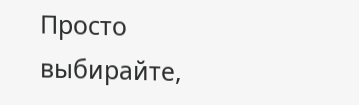Просто выбирайте,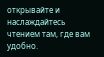открывайте и наслаждайтесь чтением там, где вам удобно.